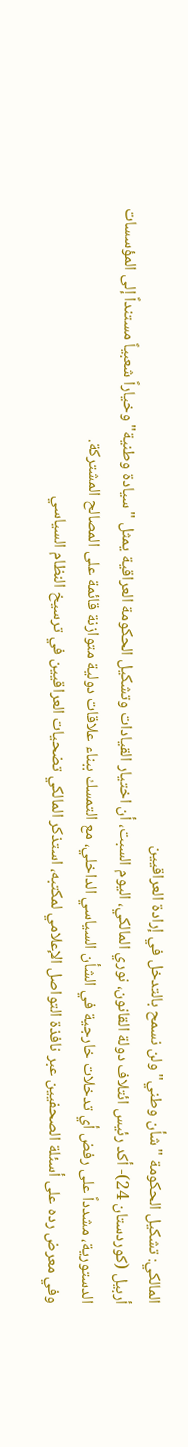المالكي: تشكيل الحكومة "شأن وطني" ولن نسمح بالتدخل في إرادة العراقيين
أربيل (كوردستان 24)- أكد رئيس ائتلاف دولة القانون، نوري المالكي، اليوم السبت، أن اختيار القيادات وتشكيل الحكومة العراقية يمثل "سيادة وطنية" وخياراً شعبياً مستنداً إلى المؤسسات الدستورية، مشدداً على رفض أي تدخلات خارجية في الشأن السياسي الداخلي، مع التمسك ببناء علاقات دولية متوازنة قائمة على المصالح المشتركة.
وفي معرض رده على أسئلة الصحفيين عبر نافذة التواصل الإعلامي لمكتبه، استذكر المالكي تضحيات العراقيين في ترسيخ النظام السياسي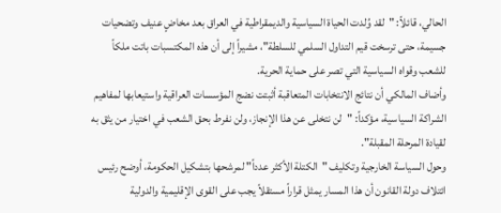الحالي، قائلاً: "لقد وُلدت الحياة السياسية والديمقراطية في العراق بعد مخاضٍ عنيف وتضحيات جسيمة، حتى ترسخت قيم التداول السلمي للسلطة"، مشيراً إلى أن هذه المكتسبات باتت ملكاً للشعب وقواه السياسية التي تصر على حماية الحرية.
وأضاف المالكي أن نتائج الانتخابات المتعاقبة أثبتت نضج المؤسسات العراقية واستيعابها لمفاهيم الشراكة السياسية، مؤكداً: "لن نتخلى عن هذا الإنجاز، ولن نفرط بحق الشعب في اختيار من يثق به لقيادة المرحلة المقبلة".
وحول السياسة الخارجية وتكليف "الكتلة الأكثر عدداً" لمرشحها بتشكيل الحكومة، أوضح رئيس ائتلاف دولة القانون أن هذا المسار يمثل قراراً مستقلاً يجب على القوى الإقليمية والدولية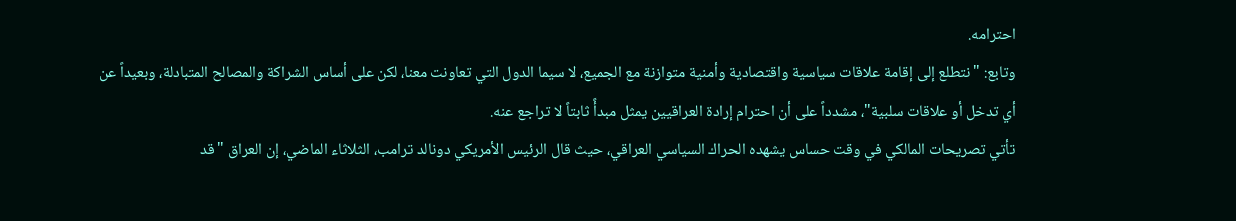احترامه.
وتابع: "نتطلع إلى إقامة علاقات سياسية واقتصادية وأمنية متوازنة مع الجميع، لا سيما الدول التي تعاونت معنا، لكن على أساس الشراكة والمصالح المتبادلة، وبعيداً عن أي تدخل أو علاقات سلبية"، مشدداً على أن احترام إرادة العراقيين يمثل مبدأً ثابتاً لا تراجع عنه.
تأتي تصريحات المالكي في وقت حساس يشهده الحراك السياسي العراقي، حيث قال الرئيس الأمريكي دونالد ترامب، الثلاثاء الماضي، إن العراق "قد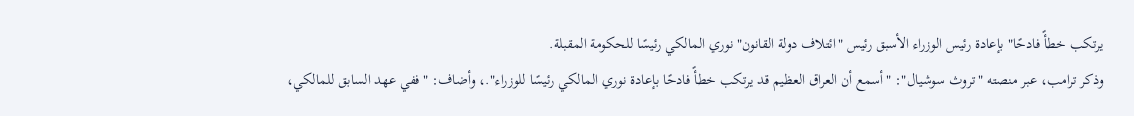يرتكب خطأً فادحًا" بإعادة رئيس الوزراء الأسبق رئيس "ائتلاف دولة القانون" نوري المالكي رئيسًا للحكومة المقبلة.
وذكر ترامب، عبر منصته "تروث سوشيال": "أسمع أن العراق العظيم قد يرتكب خطأً فادحًا بإعادة نوري المالكي رئيسًا للوزراء".، وأضاف: "ففي عهد السابق للمالكي،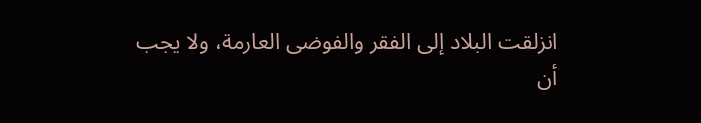انزلقت البلاد إلى الفقر والفوضى العارمة، ولا يجب أن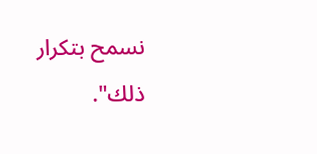نسمح بتكرار ذلك".